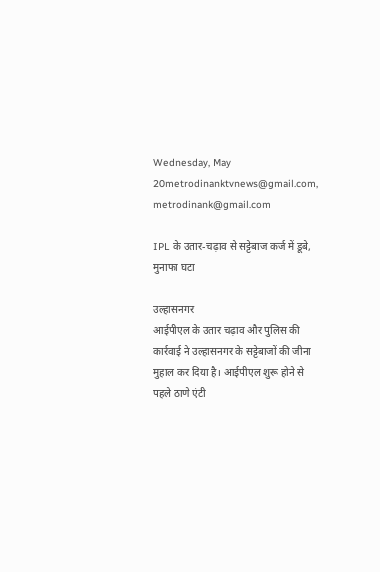Wednesday, May 20metrodinanktvnews@gmail.com, metrodinank@gmail.com

IPL के उतार-चढ़ाव से सट्टेबाज कर्ज में डूबे, मुनाफा घटा

उल्हासनगर
आईपीएल के उतार चढ़ाव और पुलिस की कार्रवाई ने उल्हासनगर के सट्टेबाजों की जीना मुहाल कर दिया है। आईपीएल शुरू होने से पहले ठाणे एंटी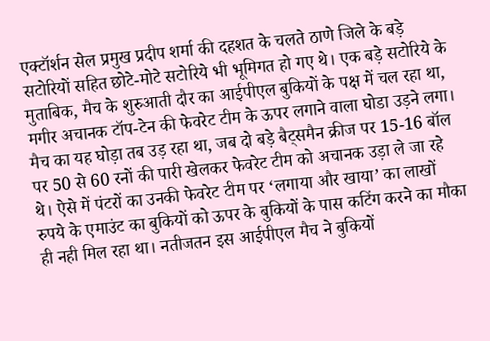एक्टॉर्शन सेल प्रमुख प्रदीप शर्मा की दहशत के चलते ठाणे जिले के बड़े सटोरियों सहित छोटे-मोटे सटोरिये भी भूमिगत हो गए थे। एक बड़े सटोरिये के मुताबिक, मैच के शुरुआती दौर का आईपीएल बुकियों के पक्ष में चल रहा था, मगीर अचानक टॉप-टेन की फेवरेट टीम के ऊपर लगाने वाला घोडा उड़ने लगा। मैच का यह घोड़ा तब उड़ रहा था, जब दो बड़े बैट्समैन क्रीज पर 15-16 बॉल पर 50 से 60 रनों की पारी खेलकर फेवरेट टीम को अचानक उड़ा ले जा रहे थे। ऐसे में पंटरों का उनकी फेवरेट टीम पर ‘लगाया और खाया’ का लाखों रुपये के एमाउंट का बुकियों को ऊपर के बुकियों के पास कटिंग करने का मौका ही नही मिल रहा था। नतीजतन इस आईपीएल मैच ने बुकियों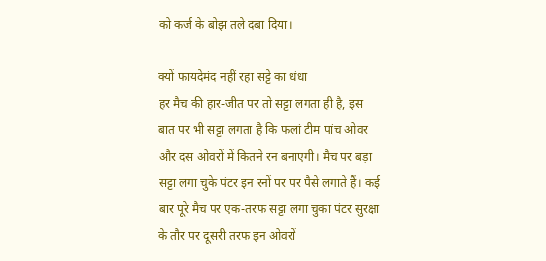को कर्ज के बोझ तले दबा दिया।

क्यों फायदेमंद नहीं रहा सट्टे का धंधा
हर मैच की हार-जीत पर तो सट्टा लगता ही है, इस बात पर भी सट्टा लगता है कि फलां टीम पांच ओवर और दस ओवरों में कितने रन बनाएगी। मैच पर बड़ा सट्टा लगा चुके पंटर इन रनों पर पर पैसे लगाते हैं। कई बार पूरे मैच पर एक-तरफ सट्टा लगा चुका पंटर सुरक्षा के तौर पर दूसरी तरफ इन ओवरों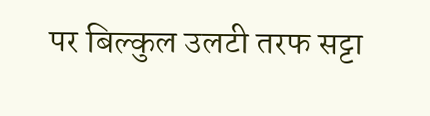पर बिल्कुल उलटी तरफ सट्टा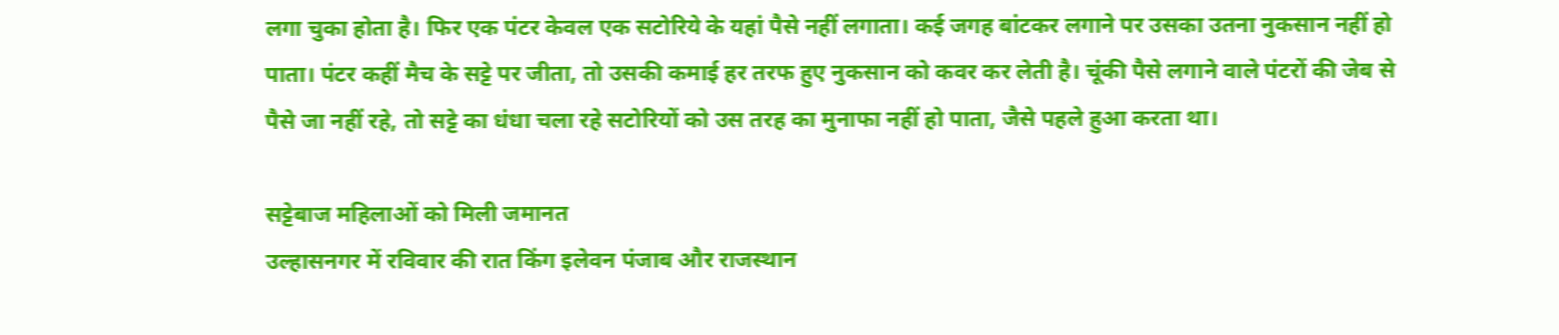लगा चुका होता है। फिर एक पंटर केवल एक सटोरिये के यहां पैसे नहीं लगाता। कई जगह बांटकर लगाने पर उसका उतना नुकसान नहीं हो पाता। पंटर कहीं मैच के सट्टे पर जीता, तो उसकी कमाई हर तरफ हुए नुकसान को कवर कर लेती है। चूंकी पैसे लगाने वाले पंटरों की जेब से पैसे जा नहीं रहे, तो सट्टे का धंधा चला रहे सटोरियों को उस तरह का मुनाफा नहीं हो पाता, जैसे पहले हुआ करता था।

सट्टेबाज मह‍िलाओं को म‍िली जमानत
उल्हासनगर में रविवार की रात किंग इलेवन पंजाब और राजस्थान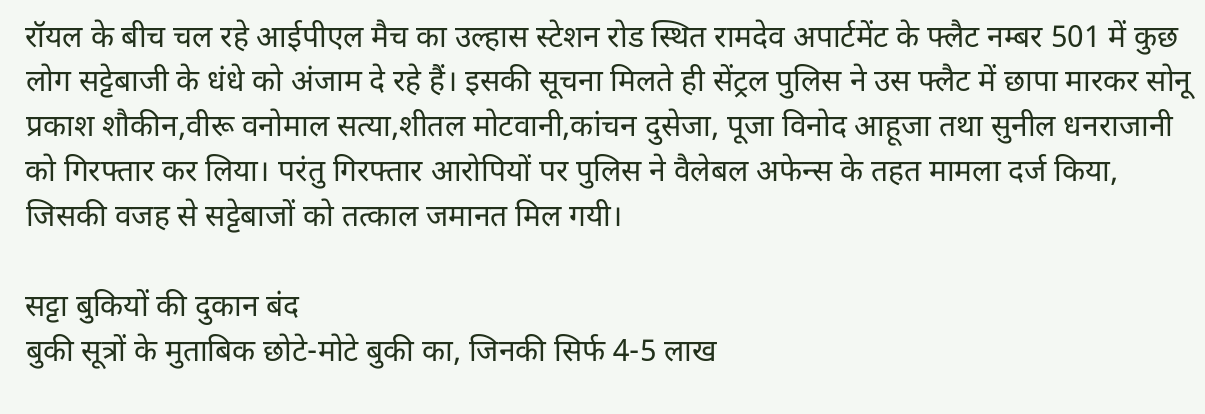रॉयल के बीच चल रहे आईपीएल मैच का उल्हास स्टेशन रोड स्थित रामदेव अपार्टमेंट के फ्लैट नम्बर 501 में कुछ लोग सट्टेबाजी के धंधे को अंजाम दे रहे हैं। इसकी सूचना मिलते ही सेंट्रल पुलिस ने उस फ्लैट में छापा मारकर सोनू प्रकाश शौकीन,वीरू वनोमाल सत्या,शीतल मोटवानी,कांचन दुसेजा, पूजा विनोद आहूजा तथा सुनील धनराजानी को गिरफ्तार कर लिया। परंतु गिरफ्तार आरोपियों पर पुलिस ने वैलेबल अफेन्स के तहत मामला दर्ज किया, जिसकी वजह से सट्टेबाजों को तत्काल जमानत मिल गयी।

सट्टा बुक‍ियों की दुकान बंद
बुकी सूत्रों के मुताबिक छोटे-मोटे बुकी का, जिनकी सिर्फ 4-5 लाख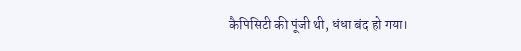कैपिसिटी की पूंजी थी, धंधा बंद हो गया।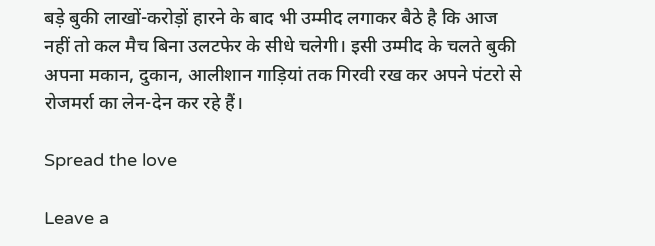बड़े बुकी लाखों-करोड़ों हारने के बाद भी उम्मीद लगाकर बैठे है कि आज नहीं तो कल मैच बिना उलटफेर के सीधे चलेगी। इसी उम्मीद के चलते बुकी अपना मकान, दुकान, आलीशान गाड़ियां तक गिरवी रख कर अपने पंटरो से रोजमर्रा का लेन-देन कर रहे हैं।

Spread the love

Leave a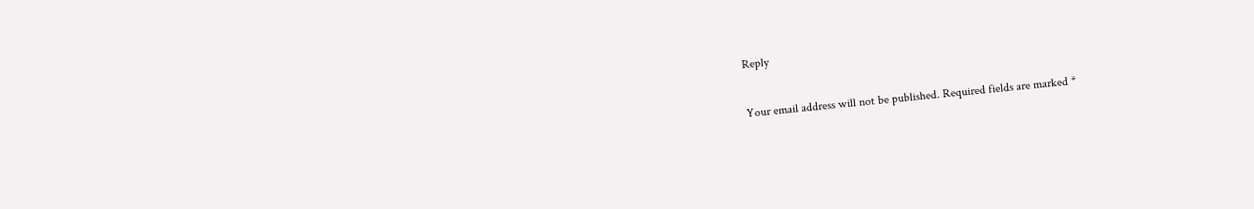Reply

Your email address will not be published. Required fields are marked *